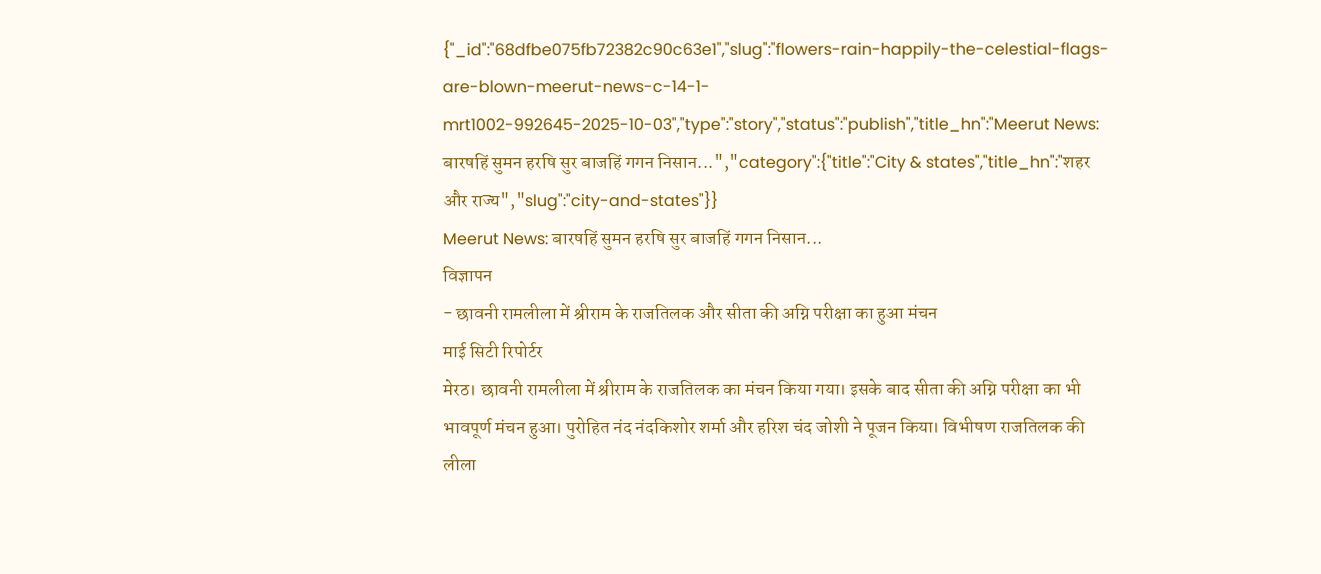{"_id":"68dfbe075fb72382c90c63e1","slug":"flowers-rain-happily-the-celestial-flags-are-blown-meerut-news-c-14-1-mrt1002-992645-2025-10-03","type":"story","status":"publish","title_hn":"Meerut News: बारषहिं सुमन हरषि सुर बाजहिं गगन निसान...","category":{"title":"City & states","title_hn":"शहर और राज्य","slug":"city-and-states"}}
Meerut News: बारषहिं सुमन हरषि सुर बाजहिं गगन निसान...
विज्ञापन
- छावनी रामलीला में श्रीराम के राजतिलक और सीता की अग्नि परीक्षा का हुआ मंचन
माई सिटी रिपोर्टर
मेरठ। छावनी रामलीला में श्रीराम के राजतिलक का मंचन किया गया। इसके बाद सीता की अग्नि परीक्षा का भी भावपूर्ण मंचन हुआ। पुरोहित नंद नंदकिशोर शर्मा और हरिश चंद जोशी ने पूजन किया। विभीषण राजतिलक की लीला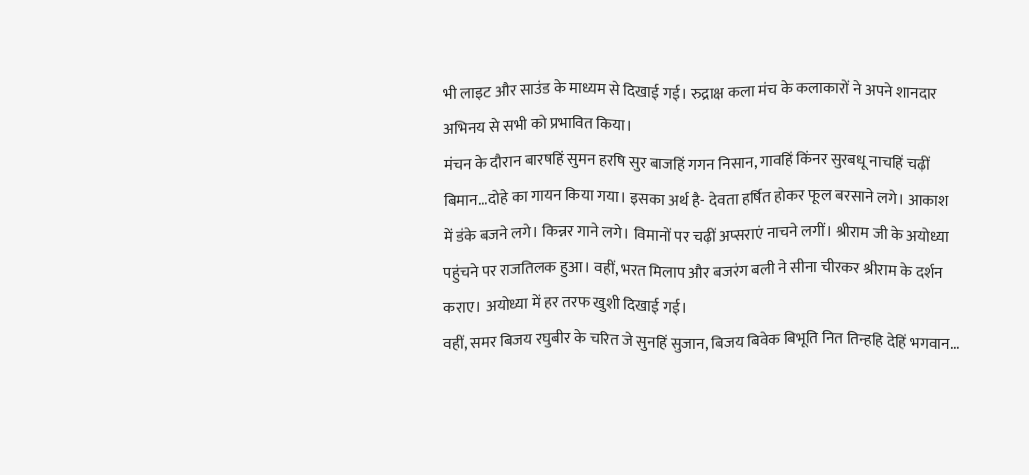भी लाइट और साउंड के माध्यम से दिखाई गई। रुद्राक्ष कला मंच के कलाकारों ने अपने शानदार अभिनय से सभी को प्रभावित किया।
मंचन के दौरान बारषहिं सुमन हरषि सुर बाजहिं गगन निसान, गावहिं किंनर सुरबधू नाचहिं चढ़ीं बिमान...दोहे का गायन किया गया। इसका अर्थ है- देवता हर्षित होकर फूल बरसाने लगे। आकाश में डंके बजने लगे। किन्नर गाने लगे। विमानों पर चढ़ीं अप्सराएं नाचने लगीं। श्रीराम जी के अयोध्या पहुंचने पर राजतिलक हुआ। वहीं, भरत मिलाप और बजरंग बली ने सीना चीरकर श्रीराम के दर्शन कराए। अयोध्या में हर तरफ खुशी दिखाई गई।
वहीं, समर बिजय रघुबीर के चरित जे सुनहिं सुजान, बिजय बिवेक बिभूति नित तिन्हहि देहिं भगवान...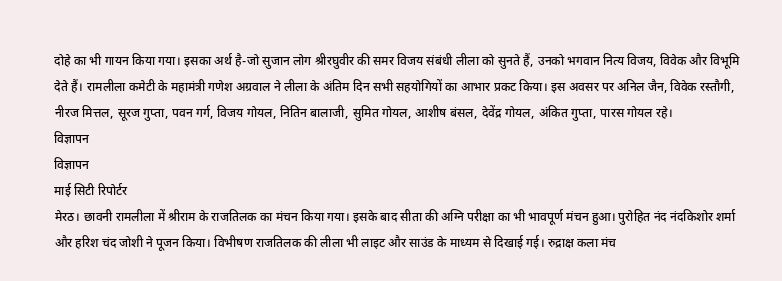दोहे का भी गायन किया गया। इसका अर्थ है-जो सुजान लोग श्रीरघुवीर की समर विजय संबंधी लीला को सुनते हैं, उनको भगवान नित्य विजय, विवेक और विभूमि देते हैं। रामलीला कमेटी के महामंत्री गणेश अग्रवाल ने लीला के अंतिम दिन सभी सहयोगियों का आभार प्रकट किया। इस अवसर पर अनिल जैन, विवेक रस्तौगी, नीरज मित्तल, सूरज गुप्ता, पवन गर्ग, विजय गोयल, नितिन बालाजी, सुमित गोयल, आशीष बंसल, देवेंद्र गोयल, अंकित गुप्ता, पारस गोयल रहे।
विज्ञापन
विज्ञापन
माई सिटी रिपोर्टर
मेरठ। छावनी रामलीला में श्रीराम के राजतिलक का मंचन किया गया। इसके बाद सीता की अग्नि परीक्षा का भी भावपूर्ण मंचन हुआ। पुरोहित नंद नंदकिशोर शर्मा और हरिश चंद जोशी ने पूजन किया। विभीषण राजतिलक की लीला भी लाइट और साउंड के माध्यम से दिखाई गई। रुद्राक्ष कला मंच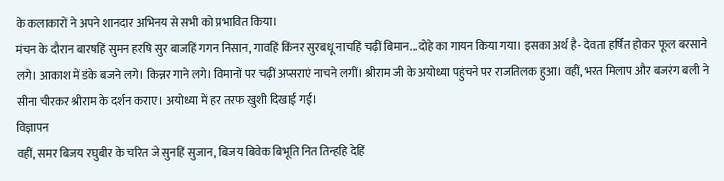के कलाकारों ने अपने शानदार अभिनय से सभी को प्रभावित किया।
मंचन के दौरान बारषहिं सुमन हरषि सुर बाजहिं गगन निसान, गावहिं किंनर सुरबधू नाचहिं चढ़ीं बिमान...दोहे का गायन किया गया। इसका अर्थ है- देवता हर्षित होकर फूल बरसाने लगे। आकाश में डंके बजने लगे। किन्नर गाने लगे। विमानों पर चढ़ीं अप्सराएं नाचने लगीं। श्रीराम जी के अयोध्या पहुंचने पर राजतिलक हुआ। वहीं, भरत मिलाप और बजरंग बली ने सीना चीरकर श्रीराम के दर्शन कराए। अयोध्या में हर तरफ खुशी दिखाई गई।
विज्ञापन
वहीं, समर बिजय रघुबीर के चरित जे सुनहिं सुजान, बिजय बिवेक बिभूति नित तिन्हहि देहिं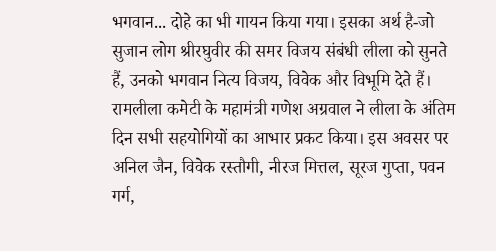भगवान... दोहे का भी गायन किया गया। इसका अर्थ है-जो सुजान लोग श्रीरघुवीर की समर विजय संबंधी लीला को सुनते हैं, उनको भगवान नित्य विजय, विवेक और विभूमि देते हैं। रामलीला कमेटी के महामंत्री गणेश अग्रवाल ने लीला के अंतिम दिन सभी सहयोगियों का आभार प्रकट किया। इस अवसर पर अनिल जैन, विवेक रस्तौगी, नीरज मित्तल, सूरज गुप्ता, पवन गर्ग,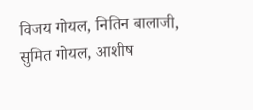विजय गोयल, नितिन बालाजी, सुमित गोयल, आशीष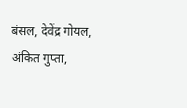बंसल, देवेंद्र गोयल, अंकित गुप्ता,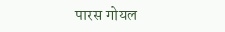पारस गोयल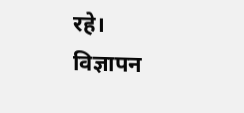रहे।
विज्ञापन